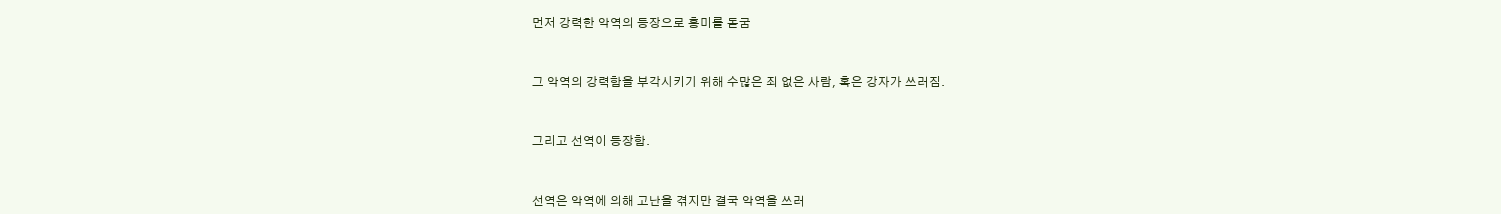먼저 강력한 악역의 등장으로 흥미를 돋굼


그 악역의 강력함을 부각시키기 위해 수많은 죄 없은 사람, 혹은 강자가 쓰러짐.


그리고 선역이 등장함.


선역은 악역에 의해 고난을 겪지만 결국 악역을 쓰러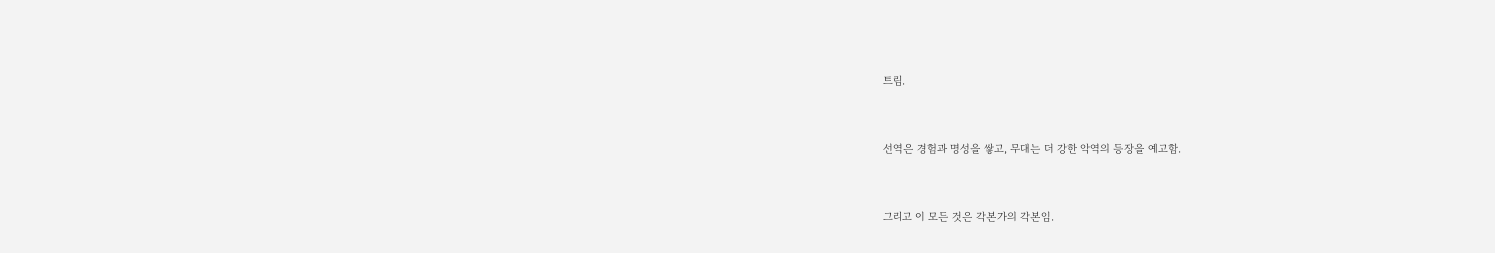트림.


선역은 경험과 명성을 쌓고, 무대는 더 강한 악역의 등장을 예고함.


그리고 이 모든 것은 각본가의 각본임.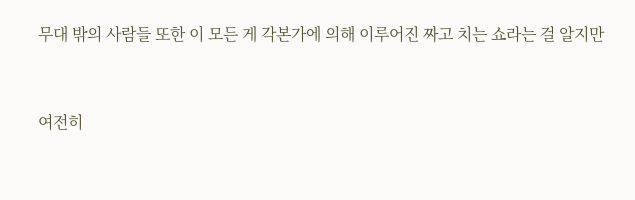무대 밖의 사람들 또한 이 모든 게 각본가에 의해 이루어진 짜고 치는 쇼라는 걸 알지만


여전히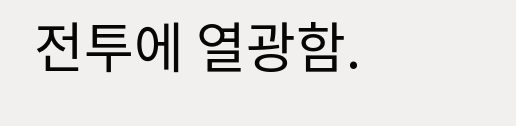전투에 열광함.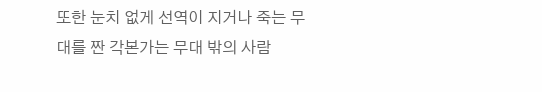또한 눈치 없게 선역이 지거나 죽는 무대를 짠 각본가는 무대 밖의 사람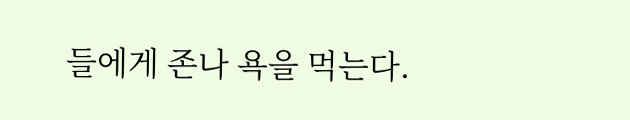들에게 존나 욕을 먹는다.